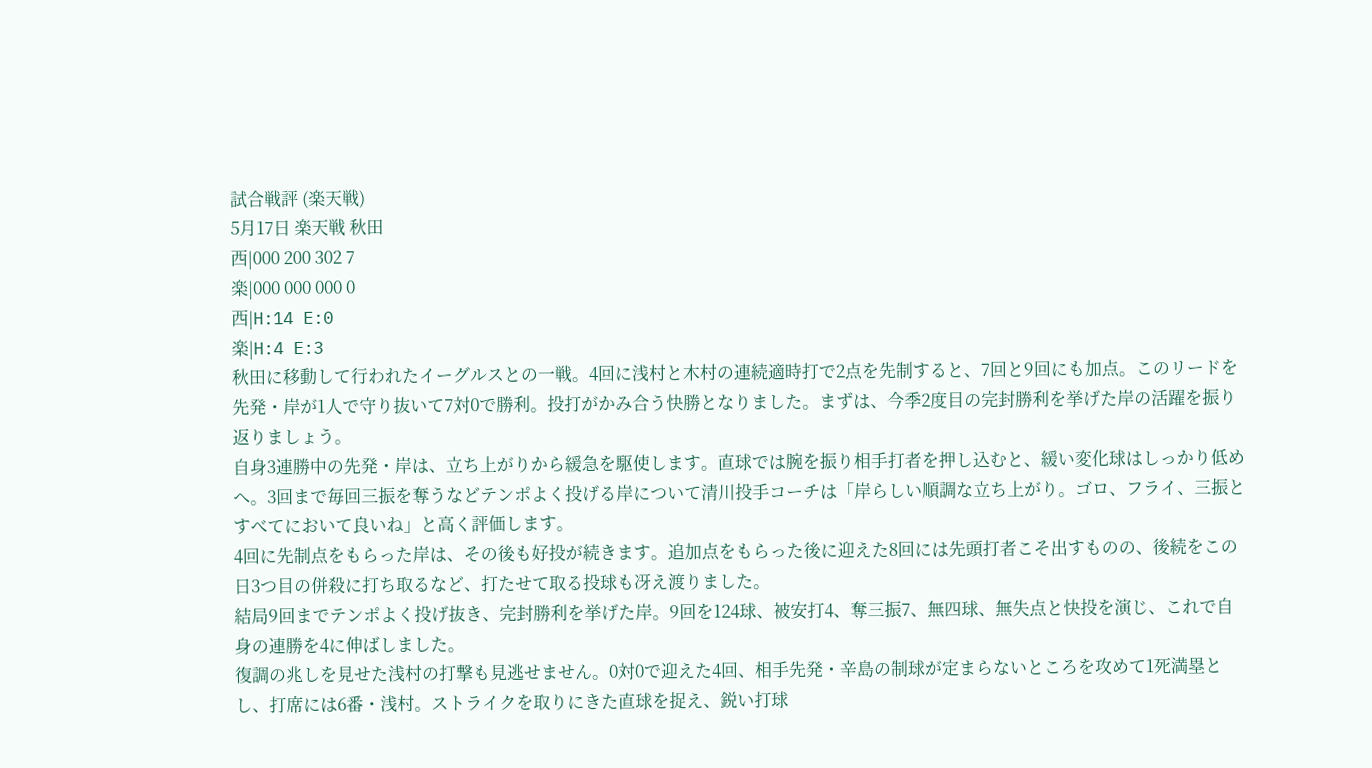試合戦評 (楽天戦)
5月17日 楽天戦 秋田
西|000 200 302 7
楽|000 000 000 0
西|H:14 E:0
楽|H:4 E:3
秋田に移動して行われたイーグルスとの一戦。4回に浅村と木村の連続適時打で2点を先制すると、7回と9回にも加点。このリードを先発・岸が1人で守り抜いて7対0で勝利。投打がかみ合う快勝となりました。まずは、今季2度目の完封勝利を挙げた岸の活躍を振り返りましょう。
自身3連勝中の先発・岸は、立ち上がりから緩急を駆使します。直球では腕を振り相手打者を押し込むと、緩い変化球はしっかり低めへ。3回まで毎回三振を奪うなどテンポよく投げる岸について清川投手コーチは「岸らしい順調な立ち上がり。ゴロ、フライ、三振とすべてにおいて良いね」と高く評価します。
4回に先制点をもらった岸は、その後も好投が続きます。追加点をもらった後に迎えた8回には先頭打者こそ出すものの、後続をこの日3つ目の併殺に打ち取るなど、打たせて取る投球も冴え渡りました。
結局9回までテンポよく投げ抜き、完封勝利を挙げた岸。9回を124球、被安打4、奪三振7、無四球、無失点と快投を演じ、これで自身の連勝を4に伸ばしました。
復調の兆しを見せた浅村の打撃も見逃せません。0対0で迎えた4回、相手先発・辛島の制球が定まらないところを攻めて1死満塁とし、打席には6番・浅村。ストライクを取りにきた直球を捉え、鋭い打球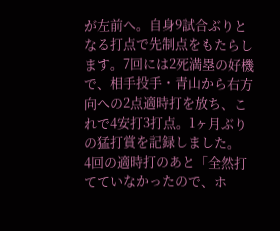が左前へ。自身9試合ぶりとなる打点で先制点をもたらします。7回には2死満塁の好機で、相手投手・青山から右方向への2点適時打を放ち、これで4安打3打点。1ヶ月ぶりの猛打賞を記録しました。
4回の適時打のあと「全然打てていなかったので、ホ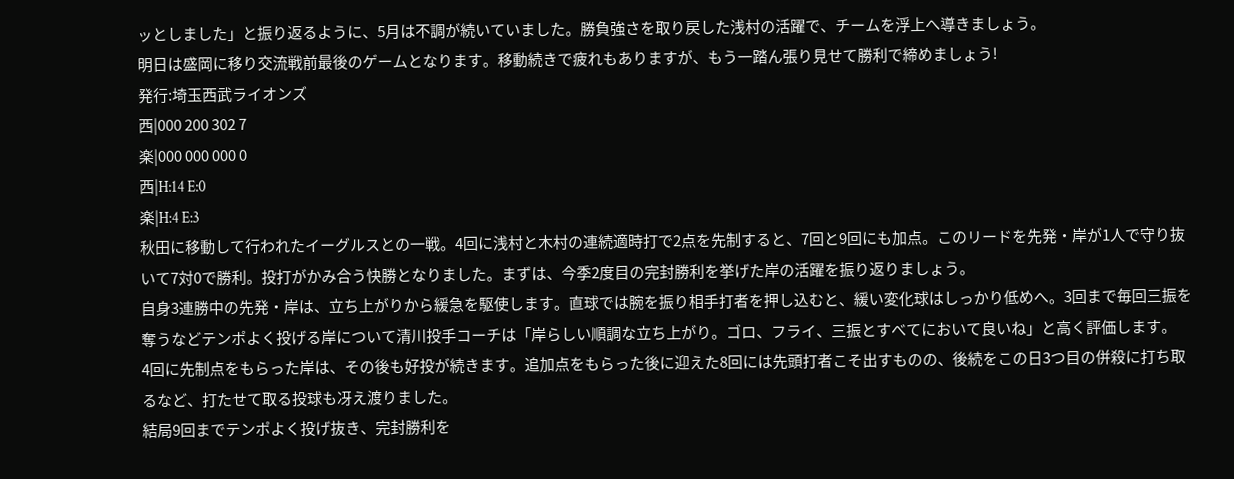ッとしました」と振り返るように、5月は不調が続いていました。勝負強さを取り戻した浅村の活躍で、チームを浮上へ導きましょう。
明日は盛岡に移り交流戦前最後のゲームとなります。移動続きで疲れもありますが、もう一踏ん張り見せて勝利で締めましょう!
発行:埼玉西武ライオンズ
西|000 200 302 7
楽|000 000 000 0
西|H:14 E:0
楽|H:4 E:3
秋田に移動して行われたイーグルスとの一戦。4回に浅村と木村の連続適時打で2点を先制すると、7回と9回にも加点。このリードを先発・岸が1人で守り抜いて7対0で勝利。投打がかみ合う快勝となりました。まずは、今季2度目の完封勝利を挙げた岸の活躍を振り返りましょう。
自身3連勝中の先発・岸は、立ち上がりから緩急を駆使します。直球では腕を振り相手打者を押し込むと、緩い変化球はしっかり低めへ。3回まで毎回三振を奪うなどテンポよく投げる岸について清川投手コーチは「岸らしい順調な立ち上がり。ゴロ、フライ、三振とすべてにおいて良いね」と高く評価します。
4回に先制点をもらった岸は、その後も好投が続きます。追加点をもらった後に迎えた8回には先頭打者こそ出すものの、後続をこの日3つ目の併殺に打ち取るなど、打たせて取る投球も冴え渡りました。
結局9回までテンポよく投げ抜き、完封勝利を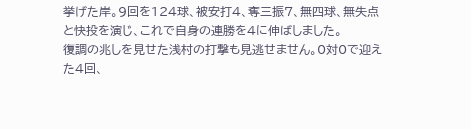挙げた岸。9回を124球、被安打4、奪三振7、無四球、無失点と快投を演じ、これで自身の連勝を4に伸ばしました。
復調の兆しを見せた浅村の打撃も見逃せません。0対0で迎えた4回、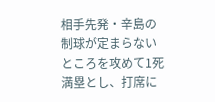相手先発・辛島の制球が定まらないところを攻めて1死満塁とし、打席に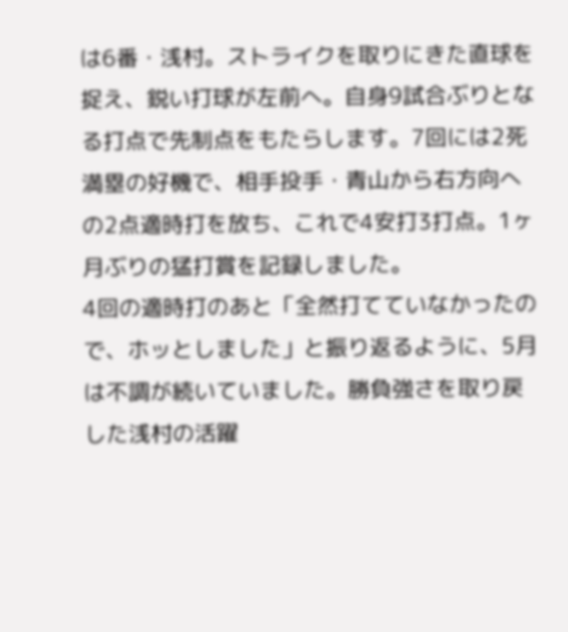は6番・浅村。ストライクを取りにきた直球を捉え、鋭い打球が左前へ。自身9試合ぶりとなる打点で先制点をもたらします。7回には2死満塁の好機で、相手投手・青山から右方向への2点適時打を放ち、これで4安打3打点。1ヶ月ぶりの猛打賞を記録しました。
4回の適時打のあと「全然打てていなかったので、ホッとしました」と振り返るように、5月は不調が続いていました。勝負強さを取り戻した浅村の活躍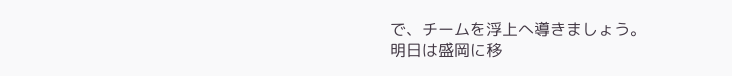で、チームを浮上へ導きましょう。
明日は盛岡に移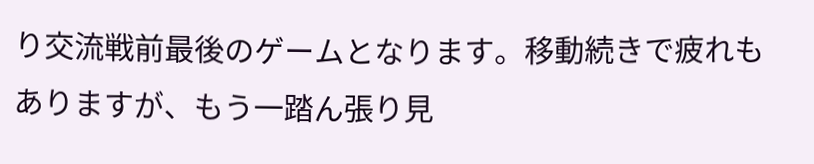り交流戦前最後のゲームとなります。移動続きで疲れもありますが、もう一踏ん張り見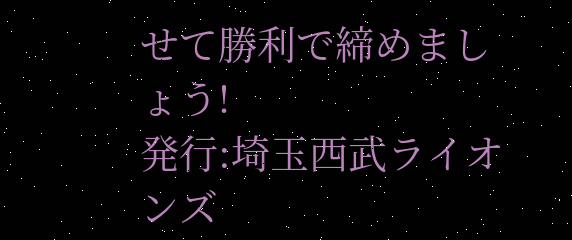せて勝利で締めましょう!
発行:埼玉西武ライオンズ